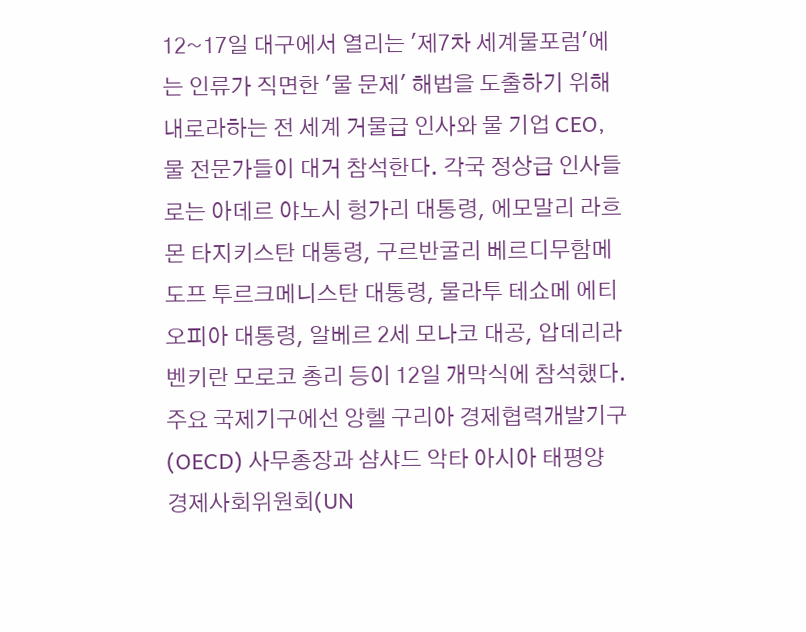12~17일 대구에서 열리는 '제7차 세계물포럼'에는 인류가 직면한 '물 문제' 해법을 도출하기 위해 내로라하는 전 세계 거물급 인사와 물 기업 CEO, 물 전문가들이 대거 참석한다. 각국 정상급 인사들로는 아데르 야노시 헝가리 대통령, 에모말리 라흐몬 타지키스탄 대통령, 구르반굴리 베르디무함메도프 투르크메니스탄 대통령, 물라투 테쇼메 에티오피아 대통령, 알베르 2세 모나코 대공, 압데리라 벤키란 모로코 총리 등이 12일 개막식에 참석했다.
주요 국제기구에선 앙헬 구리아 경제협력개발기구(OECD) 사무총장과 샴샤드 악타 아시아 태평양 경제사회위원회(UN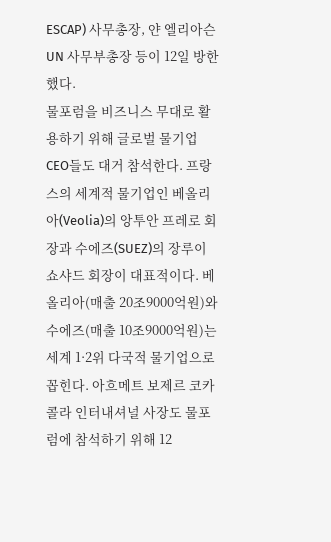ESCAP) 사무총장, 얀 엘리아슨 UN 사무부총장 등이 12일 방한했다.
물포럼을 비즈니스 무대로 활용하기 위해 글로벌 물기업 CEO들도 대거 참석한다. 프랑스의 세계적 물기업인 베올리아(Veolia)의 앙투안 프레로 회장과 수에즈(SUEZ)의 장루이 쇼샤드 회장이 대표적이다. 베올리아(매출 20조9000억원)와 수에즈(매출 10조9000억원)는 세계 1·2위 다국적 물기업으로 꼽힌다. 아흐메트 보제르 코카콜라 인터내셔널 사장도 물포럼에 참석하기 위해 12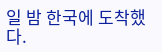일 밤 한국에 도착했다.